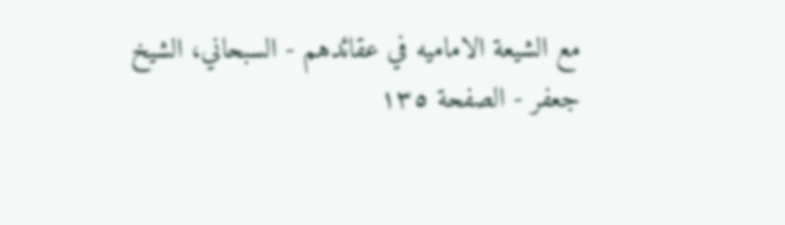مع الشيعة الاماميه في عقائدهم - السبحاني، الشيخ جعفر - الصفحة ١٣٥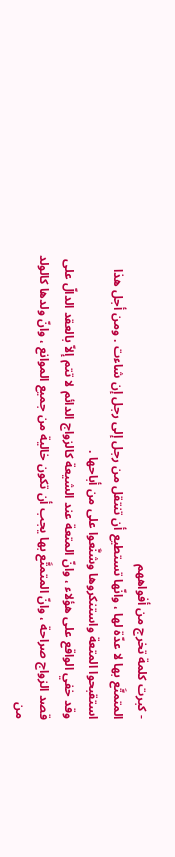- كبرت كلمة تخرج من أفواههم
المتمتَّع بها لا عدّة لها ، وانّها تستطيع أن تنتقل من رجل إلى رجل إن شاءت . ومن أجل هذا استقبحوا المتعة واستنكروها وشنَّعوا على من أباحها .
وقد خفي الواقع على هؤلاء ، وانّ المتعة عند الشيعة كالزواج الدائم لا تتم إلاّ بالعقد الدالّ على قصد الزواج صراحة ، وانّ المتمتَّع بها يجب أن تكون خالية من جميع الموانع ، وانّ ولدها كالولد من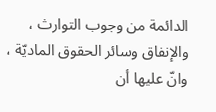الدائمة من وجوب التوارث ، والإنفاق وسائر الحقوق الماديّة ، وانّ عليها أن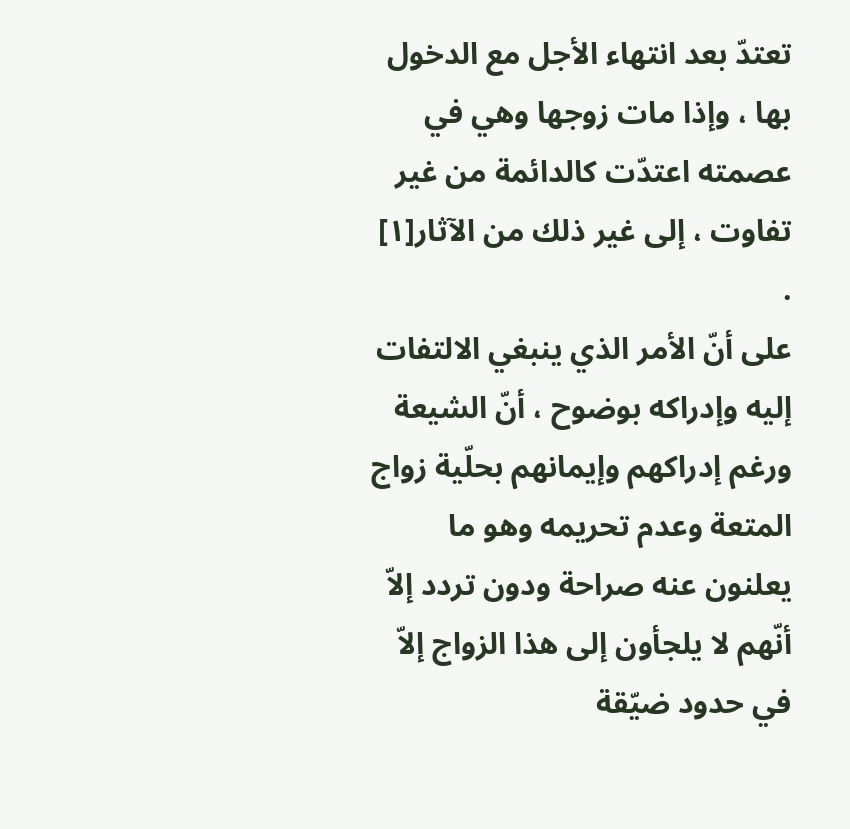تعتدّ بعد انتهاء الأجل مع الدخول بها ، وإذا مات زوجها وهي في عصمته اعتدّت كالدائمة من غير تفاوت ، إلى غير ذلك من الآثار[١] .
على أنّ الأمر الذي ينبغي الالتفات إليه وإدراكه بوضوح ، أنّ الشيعة ورغم إدراكهم وإيمانهم بحلّية زواج المتعة وعدم تحريمه وهو ما يعلنون عنه صراحة ودون تردد إلاّ أنّهم لا يلجأون إلى هذا الزواج إلاّ في حدود ضيّقة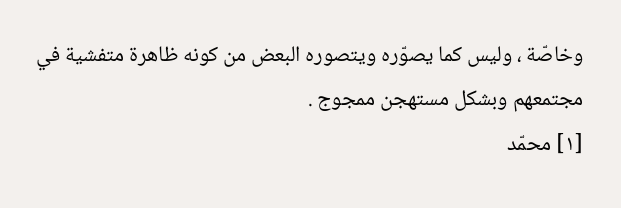وخاصّة ، وليس كما يصوّره ويتصوره البعض من كونه ظاهرة متفشية في مجتمعهم وبشكل مستهجن ممجوج .
[١] محمّد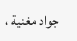جواد مغنية ،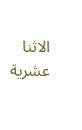الاثنا عشرية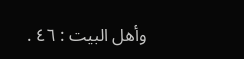وأهل البيت : ٤٦ .